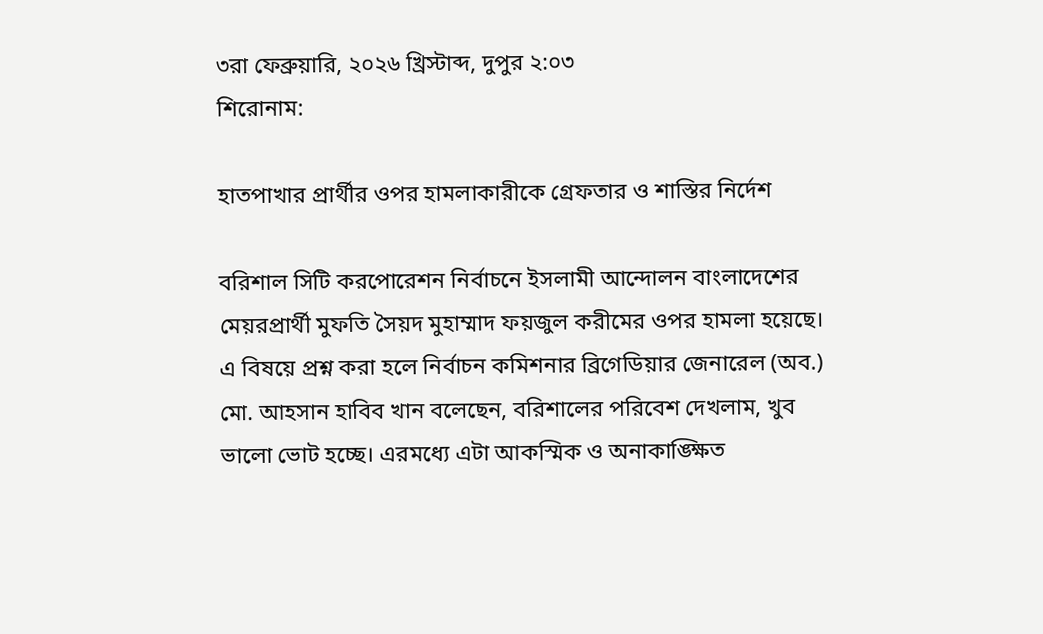৩রা ফেব্রুয়ারি, ২০২৬ খ্রিস্টাব্দ, দুপুর ২:০৩
শিরোনাম:

হাতপাখার প্রার্থীর ওপর হামলাকারীকে গ্রেফতার ও শাস্তির নির্দেশ

বরিশাল সিটি করপোরেশন নির্বাচনে ইসলামী আন্দোলন বাংলাদেশের মেয়রপ্রার্থী মুফতি সৈয়দ মুহাম্মাদ ফয়জুল করীমের ওপর হামলা হয়েছে। এ বিষয়ে প্রশ্ন করা হলে নির্বাচন কমিশনার ব্রিগেডিয়ার জেনারেল (অব.) মো. আহসান হাবিব খান বলেছেন, বরিশালের পরিবেশ দেখলাম, খুব ভালো ভোট হচ্ছে। এরমধ্যে এটা আকস্মিক ও অনাকাঙ্ক্ষিত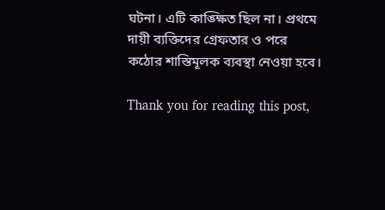ঘটনা। এটি কাঙ্ক্ষিত ছিল না। প্রথমে দায়ী ব্যক্তিদের গ্রেফতার ও পরে কঠোর শাস্তিমূলক ব্যবস্থা নেওয়া হবে।

Thank you for reading this post,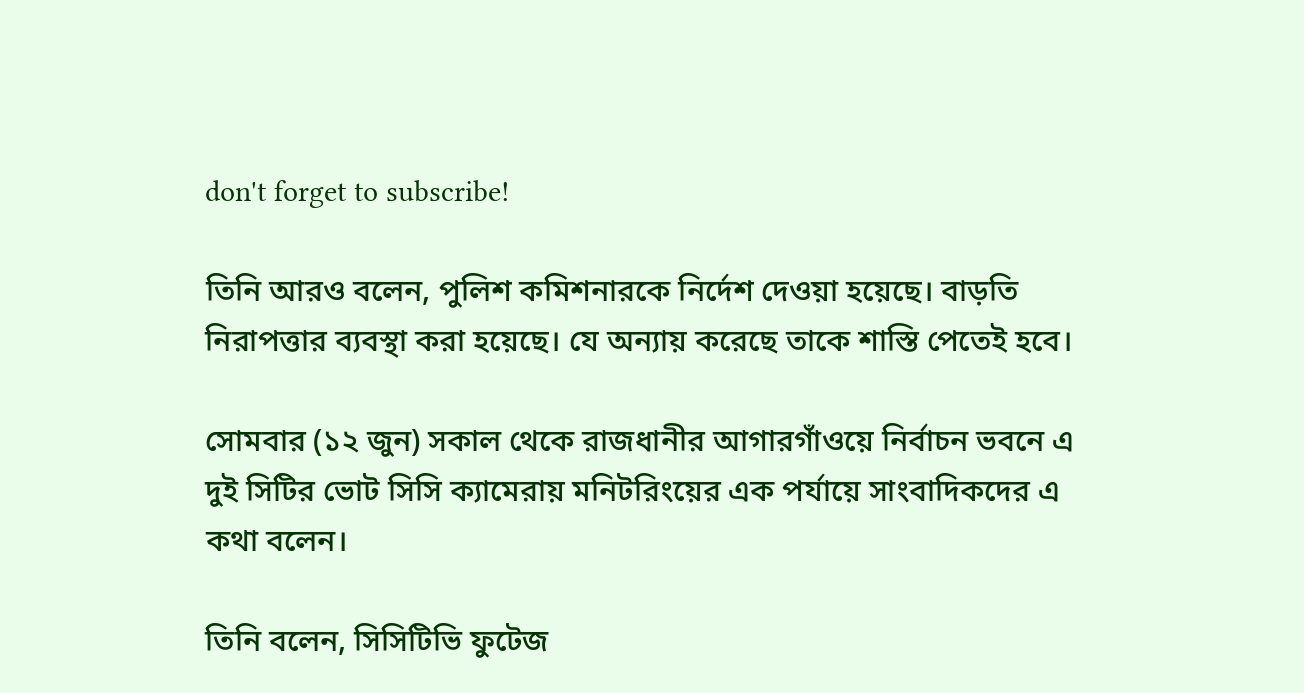don't forget to subscribe!

তিনি আরও বলেন, পুলিশ কমিশনারকে নির্দেশ দেওয়া হয়েছে। বাড়তি নিরাপত্তার ব্যবস্থা করা হয়েছে। যে অন্যায় করেছে তাকে শাস্তি পেতেই হবে।

সোমবার (১২ জুন) সকাল থেকে রাজধানীর আগারগাঁওয়ে নির্বাচন ভবনে এ দুই সিটির ভোট সিসি ক্যামেরায় মনিটরিংয়ের এক পর্যায়ে সাংবাদিকদের এ কথা বলেন।

তিনি বলেন, সিসিটিভি ফুটেজ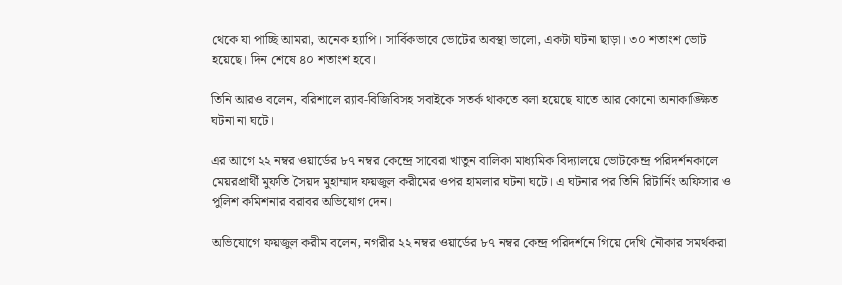থেকে যা পাচ্ছি আমরা, অনেক হ্যাপি। সার্বিকভাবে ভোটের অবস্থা ভালো, একটা ঘটনা ছাড়া। ৩০ শতাংশ ভোট হয়েছে। দিন শেষে ৪০ শতাংশ হবে।

তিনি আরও বলেন, বরিশালে র‌্যাব-বিজিবিসহ সবাইকে সতর্ক থাকতে বলা হয়েছে যাতে আর কোনো অনাকাঙ্ক্ষিত ঘটনা না ঘটে।

এর আগে ২২ নম্বর ওয়ার্ডের ৮৭ নম্বর কেন্দ্রে সাবেরা খাতুন বালিকা মাধ্যমিক বিদ্যালয়ে ভোটকেন্দ্র পরিদর্শনকালে মেয়রপ্রার্থী মুফতি সৈয়দ মুহাম্মাদ ফয়জুল করীমের ওপর হামলার ঘটনা ঘটে। এ ঘটনার পর তিনি রিটার্নিং অফিসার ও পুলিশ কমিশনার বরাবর অভিযোগ দেন।

অভিযোগে ফয়জুল করীম বলেন, নগরীর ২২ নম্বর ওয়ার্ডের ৮৭ নম্বর কেন্দ্র পরিদর্শনে গিয়ে দেখি নৌকার সমর্থকরা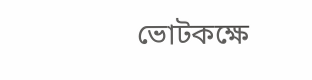ভোটকক্ষে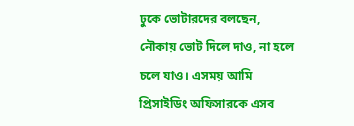ঢুকে ভোটারদের বলছেন, নৌকায় ভোট দিলে দাও, না হলে চলে যাও। এসময় আমি প্রিসাইডিং অফিসারকে এসব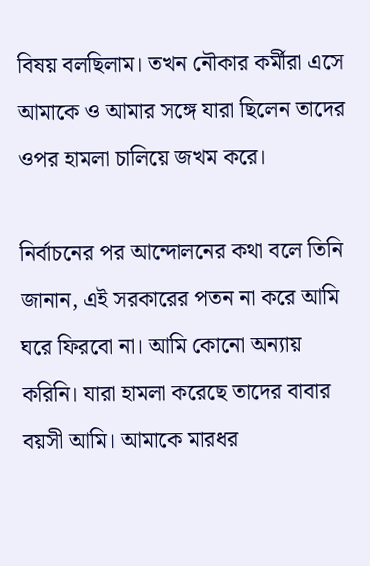বিষয় বলছিলাম। তখন নৌকার কর্মীরা এসে আমাকে ও আমার সঙ্গে যারা ছিলেন তাদের ওপর হামলা চালিয়ে জখম করে।

নির্বাচনের পর আন্দোলনের কথা বলে তিনি জানান, এই সরকারের পতন না করে আমি ঘরে ফিরবো না। আমি কোনো অন্যায় করিনি। যারা হামলা করেছে তাদের বাবার বয়সী আমি। আমাকে মারধর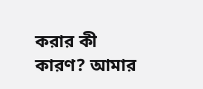করার কী কারণ? আমার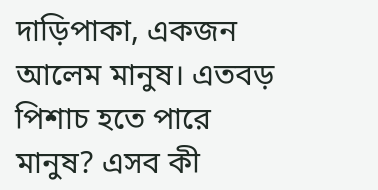দাড়িপাকা, একজন আলেম মানুষ। এতবড় পিশাচ হতে পারে মানুষ? এসব কী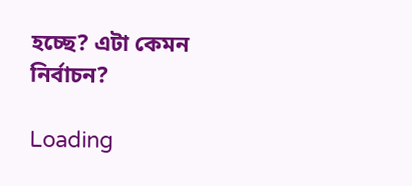হচ্ছে? এটা কেমন নির্বাচন?

Loading